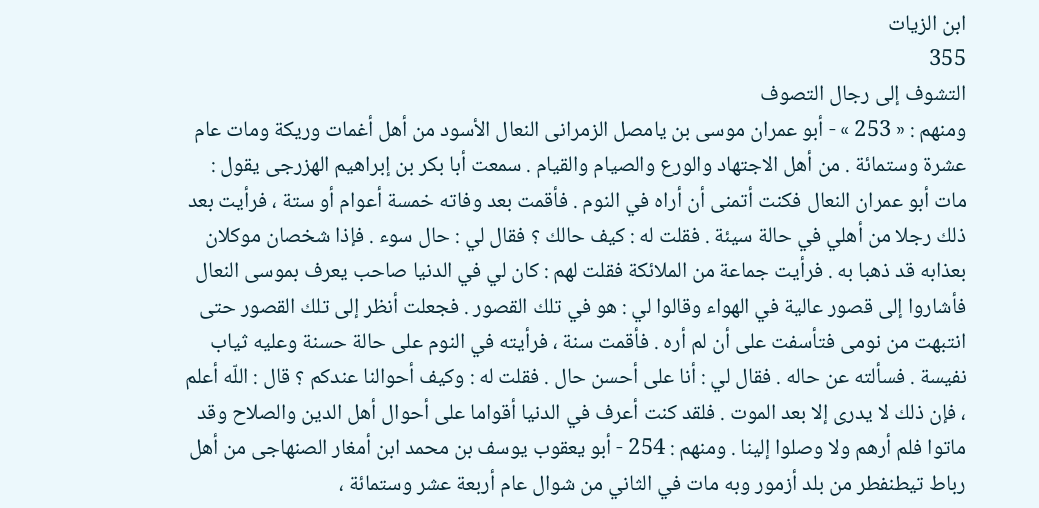ابن الزيات
355
التشوف إلى رجال التصوف
ومنهم : « 253 » - أبو عمران موسى بن يامصل الزمرانى النعال الأسود من أهل أغمات وريكة ومات عام عشرة وستمائة . من أهل الاجتهاد والورع والصيام والقيام . سمعت أبا بكر بن إبراهيم الهزرجى يقول : مات أبو عمران النعال فكنت أتمنى أن أراه في النوم . فأقمت بعد وفاته خمسة أعوام أو ستة ، فرأيت بعد ذلك رجلا من أهلي في حالة سيئة . فقلت له : كيف حالك ؟ فقال لي : حال سوء . فإذا شخصان موكلان بعذابه قد ذهبا به . فرأيت جماعة من الملائكة فقلت لهم : كان لي في الدنيا صاحب يعرف بموسى النعال فأشاروا إلى قصور عالية في الهواء وقالوا لي : هو في تلك القصور . فجعلت أنظر إلى تلك القصور حتى انتبهت من نومى فتأسفت على أن لم أره . فأقمت سنة ، فرأيته في النوم على حالة حسنة وعليه ثياب نفيسة . فسألته عن حاله . فقال لي : أنا على أحسن حال . فقلت له : وكيف أحوالنا عندكم ؟ قال : اللّه أعلم ، فإن ذلك لا يدرى إلا بعد الموت . فلقد كنت أعرف في الدنيا أقواما على أحوال أهل الدين والصلاح وقد ماتوا فلم أرهم ولا وصلوا إلينا . ومنهم : 254 - أبو يعقوب يوسف بن محمد ابن أمغار الصنهاجى من أهل رباط تيطنفطر من بلد أزمور وبه مات في الثاني من شوال عام أربعة عشر وستمائة ،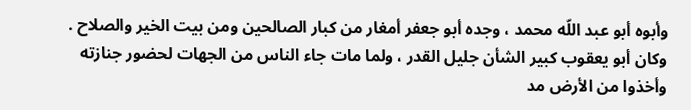وأبوه أبو عبد اللّه محمد ، وجده أبو جعفر أمغار من كبار الصالحين ومن بيت الخير والصلاح . وكان أبو يعقوب كبير الشأن جليل القدر ، ولما مات جاء الناس من الجهات لحضور جنازته وأخذوا من الأرض مد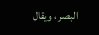البصر ، ويقال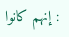: إنهم كانوا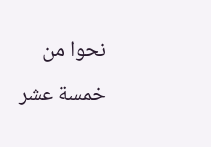نحوا من خمسة عشر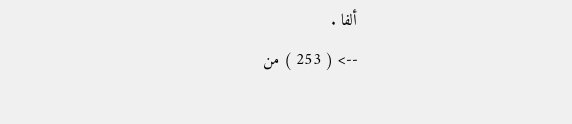ألفا .
--> ( 253 ) من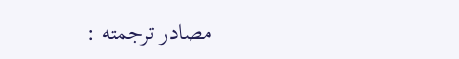مصادر ترجمته :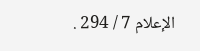الإعلام 7 / 294 .